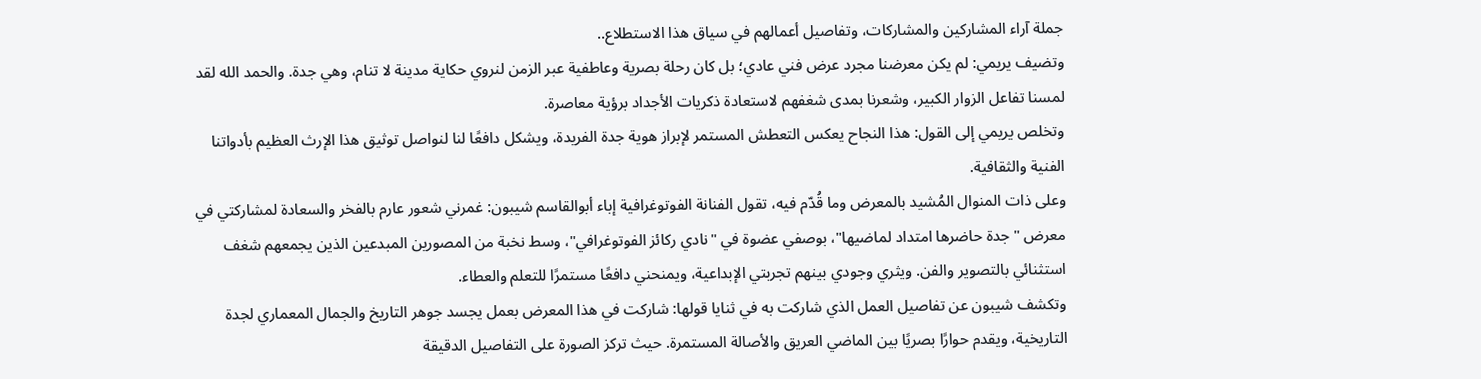جملة آراء المشاركين والمشاركات، وتفاصيل أعمالهم في سياق هذا الاستطلاع..
وتضيف يريمي: لم يكن معرضنا مجرد عرض فني عادي؛ بل كان رحلة بصرية وعاطفية عبر الزمن لنروي حكاية مدينة لا تنام، وهي جدة. والحمد الله لقد لمسنا تفاعل الزوار الكبير، وشعرنا بمدى شغفهم لاستعادة ذكريات الأجداد برؤية معاصرة.
وتخلص يريمي إلى القول: هذا النجاح يعكس التعطش المستمر لإبراز هوية جدة الفريدة، ويشكل دافعًا لنا لنواصل توثيق هذا الإرث العظيم بأدواتنا الفنية والثقافية.
وعلى ذات المنوال المُشيد بالمعرض وما قُدّم فيه، تقول الفنانة الفوتوغرافية إباء أبوالقاسم شيبون: غمرني شعور عارم بالفخر والسعادة لمشاركتي في معرض "جدة حاضرها امتداد لماضيها"، بوصفي عضوة في "نادي ركائز الفوتوغرافي"، وسط نخبة من المصورين المبدعين الذين يجمعهم شغف استثنائي بالتصوير والفن. ويثري وجودي بينهم تجربتي الإبداعية، ويمنحني دافعًا مستمرًا للتعلم والعطاء.
وتكشف شيبون عن تفاصيل العمل الذي شاركت به في ثنايا قولها: شاركت في هذا المعرض بعمل يجسد جوهر التاريخ والجمال المعماري لجدة التاريخية، ويقدم حوارًا بصريًا بين الماضي العريق والأصالة المستمرة. حيث تركز الصورة على التفاصيل الدقيقة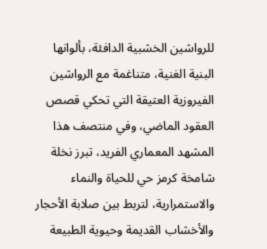للرواشين الخشبية الدافئة، بألوانها البنية الغنية، متناغمة مع الرواشين الفيروزية العتيقة التي تحكي قصص العقود الماضي، وفي منتصف هذا المشهد المعماري الفريد، تبرز نخلة شامخة كرمز حي للحياة والنماء والاستمرارية، لتربط بين صلابة الأحجار والأخشاب القديمة وحيوية الطبيعة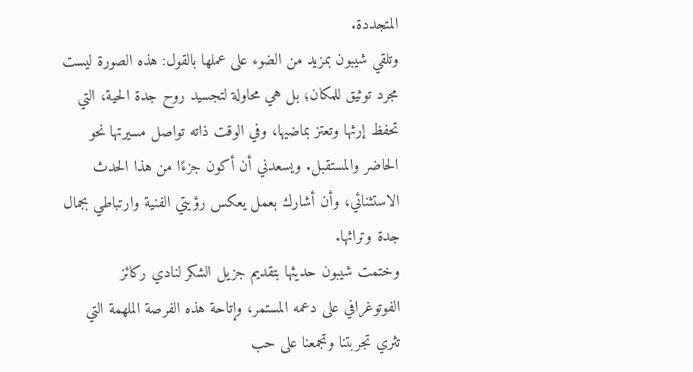المتجددة.
وتلقي شيبون بمزيد من الضوء على عملها بالقول: هذه الصورة ليست مجرد توثيق للمكان؛ بل هي محاولة لتجسيد روح جدة الحية، التي تحفظ إرثها وتعتز بماضيها، وفي الوقت ذاته تواصل مسيرتها نحو الحاضر والمستقبل. ويسعدني أن أكون جزءًا من هذا الحدث الاستثنائي، وأن أشارك بعمل يعكس رؤيتي الفنية وارتباطي بجمال جدة وتراثها.
وختمت شيبون حديثها بتقديم جزيل الشكر لنادي ركائز الفوتوغرافي على دعمه المستمر، وإتاحة هذه الفرصة الملهمة التي تثري تجربتنا وتجمعنا على حب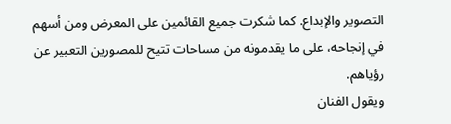التصوير والإبداع. كما شكرت جميع القائمين على المعرض ومن أسهم في إنجاحه، على ما يقدمونه من مساحات تتيح للمصورين التعبير عن رؤياهم.
ويقول الفنان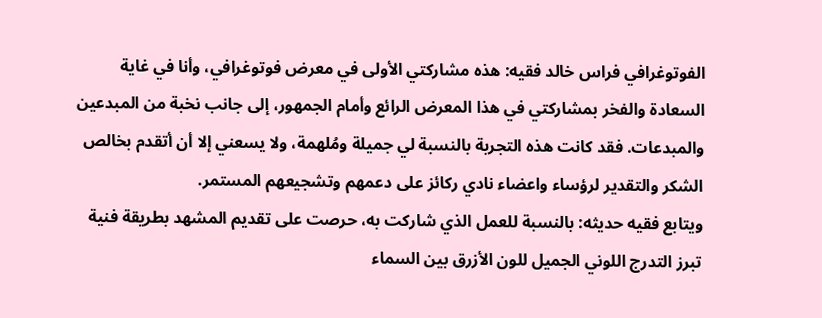الفوتوغرافي فراس خالد فقيه: هذه مشاركتي الأولى في معرض فوتوغرافي، وأنا في غاية السعادة والفخر بمشاركتي في هذا المعرض الرائع وأمام الجمهور، إلى جانب نخبة من المبدعين والمبدعات. فقد كانت هذه التجربة بالنسبة لي جميلة ومُلهمة، ولا يسعني إلا أن أتقدم بخالص الشكر والتقدير لرؤساء واعضاء نادي ركائز على دعمهم وتشجيعهم المستمر.
ويتابع فقيه حديثه: بالنسبة للعمل الذي شاركت به، حرصت على تقديم المشهد بطريقة فنية تبرز التدرج اللوني الجميل للون الأزرق بين السماء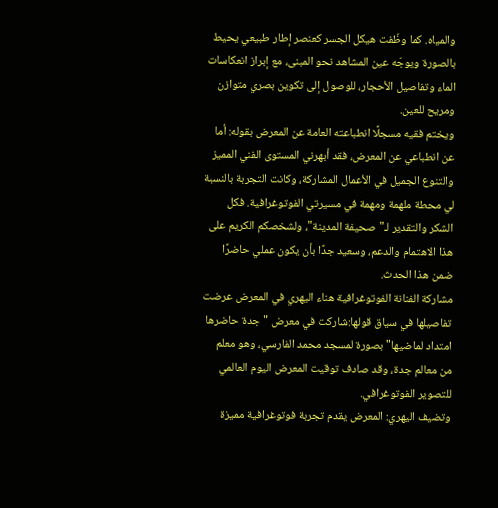والمياه. كما وظّفت هيكل الجسر كعنصر إطار طبيعي يحيط بالصورة ويوجّه عين المشاهد نحو المبنى، مع إبراز انعكاسات الماء وتفاصيل الأحجار، للوصول إلى تكوين بصري متوازن ومريح للعين.
ويختم فقيه مسجلًا انطباعته العامة عن المعرض بقوله: أما عن انطباعي عن المعرض، فقد أبهرني المستوى الفني المميز والتنوع الجميل في الأعمال المشاركة، وكانت التجربة بالنسبة لي محطة ملهمة ومهمة في مسيرتي الفوتوغرافية. فكل الشكر والتقدير لـ"صحيفة المدينة"، ولشخصكم الكريم على هذا الاهتمام والدعم، وسعيد جدًا بأن يكون عملي حاضرًا ضمن هذا الحدث.
مشاركة الفنانة الفوتوغرافية هناء اليهري في المعرض عرضت تفاصيلها في سياق قولها:شاركت في معرض "جدة حاضرها امتداد لماضيها" بصورة لمسجد محمد الفارسي، وهو معلم من معالم جدة، وقد صادف توقيت المعرض اليوم العالمي للتصوير الفوتوغرافي.
وتضيف اليهري: المعرض يقدم تجربة فوتوغرافية مميزة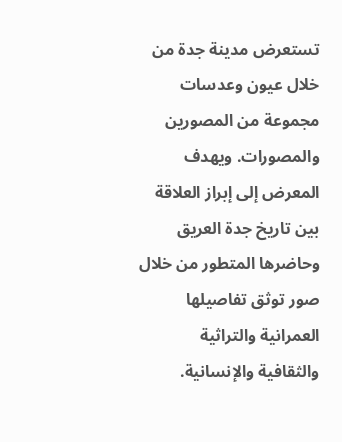تستعرض مدينة جدة من خلال عيون وعدسات مجموعة من المصورين والمصورات. ويهدف المعرض إلى إبراز العلاقة بين تاريخ جدة العريق وحاضرها المتطور من خلال صور توثق تفاصيلها العمرانية والتراثية والثقافية والإنسانية.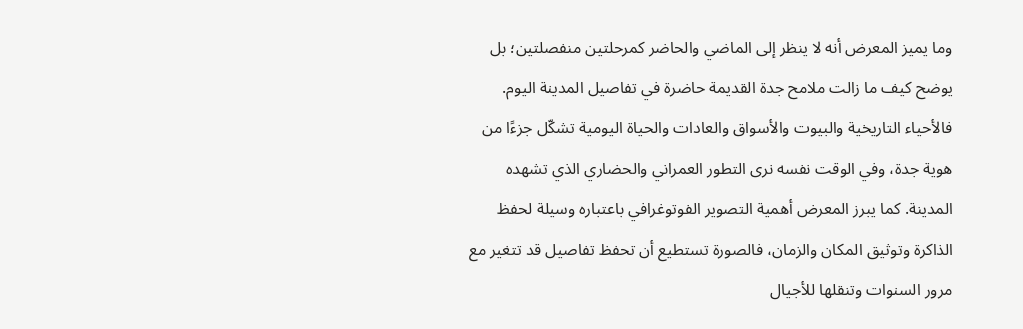وما يميز المعرض أنه لا ينظر إلى الماضي والحاضر كمرحلتين منفصلتين؛ بل يوضح كيف ما زالت ملامح جدة القديمة حاضرة في تفاصيل المدينة اليوم. فالأحياء التاريخية والبيوت والأسواق والعادات والحياة اليومية تشكّل جزءًا من هوية جدة، وفي الوقت نفسه نرى التطور العمراني والحضاري الذي تشهده المدينة. كما يبرز المعرض أهمية التصوير الفوتوغرافي باعتباره وسيلة لحفظ الذاكرة وتوثيق المكان والزمان، فالصورة تستطيع أن تحفظ تفاصيل قد تتغير مع مرور السنوات وتنقلها للأجيال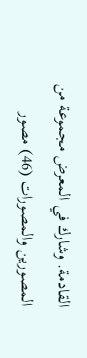القادمة. وشارك في المعرض مجموعة من المصورين والمصورات (46) مصور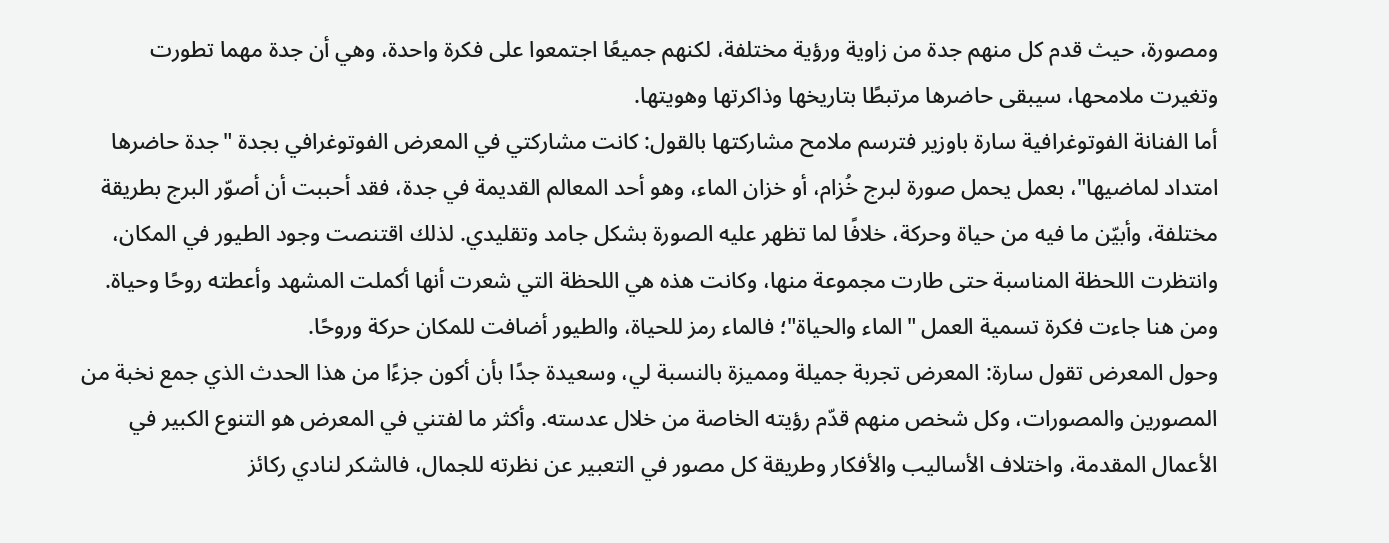ومصورة، حيث قدم كل منهم جدة من زاوية ورؤية مختلفة، لكنهم جميعًا اجتمعوا على فكرة واحدة، وهي أن جدة مهما تطورت وتغيرت ملامحها، سيبقى حاضرها مرتبطًا بتاريخها وذاكرتها وهويتها.
أما الفنانة الفوتوغرافية سارة باوزير فترسم ملامح مشاركتها بالقول: كانت مشاركتي في المعرض الفوتوغرافي بجدة "جدة حاضرها امتداد لماضيها"، بعمل يحمل صورة لبرج خُزام، أو خزان الماء، وهو أحد المعالم القديمة في جدة، فقد أحببت أن أصوّر البرج بطريقة مختلفة، وأبيّن ما فيه من حياة وحركة، خلافًا لما تظهر عليه الصورة بشكل جامد وتقليدي. لذلك اقتنصت وجود الطيور في المكان، وانتظرت اللحظة المناسبة حتى طارت مجموعة منها، وكانت هذه هي اللحظة التي شعرت أنها أكملت المشهد وأعطته روحًا وحياة. ومن هنا جاءت فكرة تسمية العمل "الماء والحياة"؛ فالماء رمز للحياة، والطيور أضافت للمكان حركة وروحًا.
وحول المعرض تقول سارة: المعرض تجربة جميلة ومميزة بالنسبة لي، وسعيدة جدًا بأن أكون جزءًا من هذا الحدث الذي جمع نخبة من المصورين والمصورات، وكل شخص منهم قدّم رؤيته الخاصة من خلال عدسته. وأكثر ما لفتني في المعرض هو التنوع الكبير في الأعمال المقدمة، واختلاف الأساليب والأفكار وطريقة كل مصور في التعبير عن نظرته للجمال، فالشكر لنادي ركائز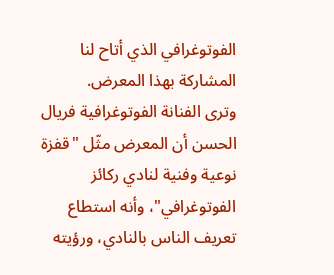الفوتوغرافي الذي أتاح لنا المشاركة بهذا المعرض.
وترى الفنانة الفوتوغرافية فريال الحسن أن المعرض مثّل "قفزة نوعية وفنية لنادي ركائز الفوتوغرافي"، وأنه استطاع تعريف الناس بالنادي، ورؤيته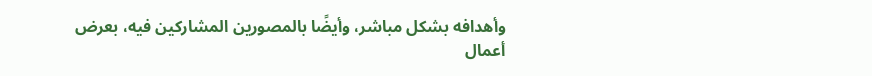وأهدافه بشكل مباشر، وأيضًا بالمصورين المشاركين فيه، بعرض أعمال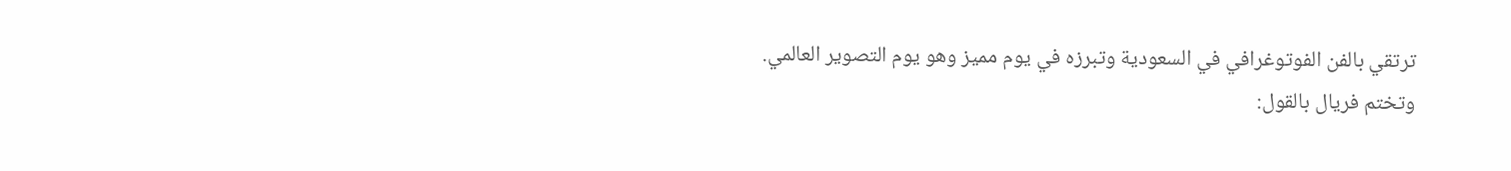ترتقي بالفن الفوتوغرافي في السعودية وتبرزه في يوم مميز وهو يوم التصوير العالمي.
وتختم فريال بالقول: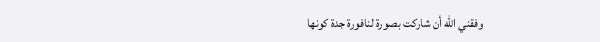وفقني الله أن شاركت بصورة لنافورة جدة كونها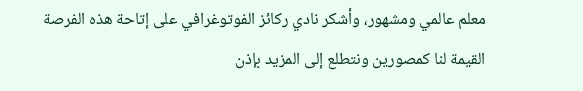معلم عالمي ومشهور، وأشكر نادي ركائز الفوتوغرافي على إتاحة هذه الفرصة القيمة لنا كمصورين ونتطلع إلى المزيد بإذن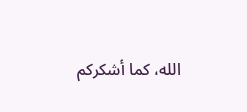الله، كما أشكركم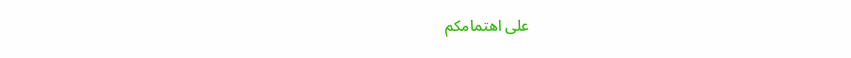على اهتمامكم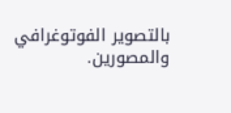بالتصوير الفوتوغرافي والمصورين.